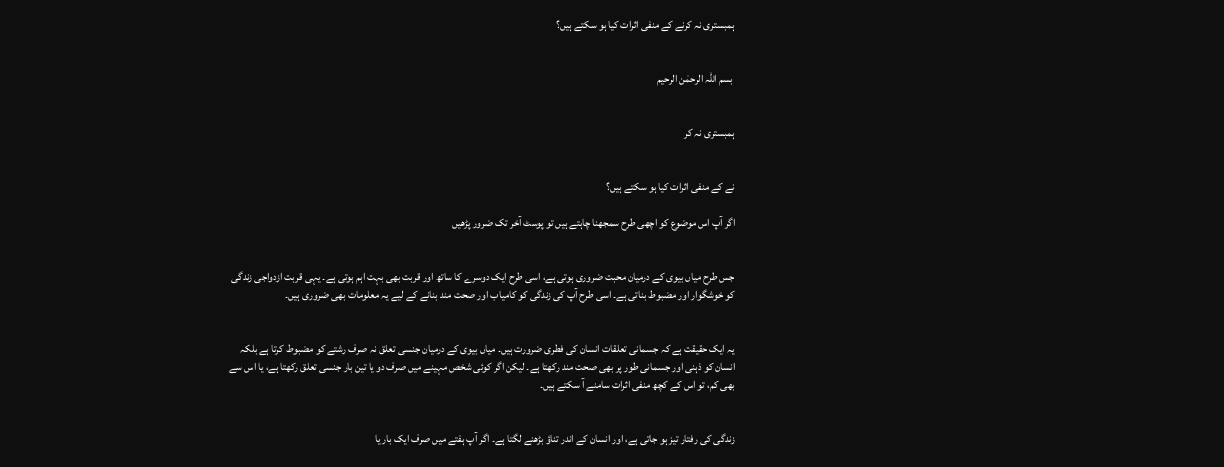ہمبستری نہ کرنے کے منفی اثرات کیا ہو سکتے ہیں؟


 بسم اللہ الرحمٰن الرحیم


ہمبستری نہ کر


نے کے منفی اثرات کیا ہو سکتے ہیں؟

اگر آپ اس موضوع کو اچھی طرح سمجھنا چاہتے ہیں تو پوسٹ آخر تک ضرور پڑھیں


جس طرح میاں بیوی کے درمیان محبت ضروری ہوتی ہے، اسی طرح ایک دوسرے کا ساتھ اور قربت بھی بہت اہم ہوتی ہے۔ یہی قربت ازدواجی زندگی کو خوشگوار اور مضبوط بناتی ہے۔ اسی طرح آپ کی زندگی کو کامیاب اور صحت مند بنانے کے لیے یہ معلومات بھی ضروری ہیں۔


یہ ایک حقیقت ہے کہ جسمانی تعلقات انسان کی فطری ضرورت ہیں۔ میاں بیوی کے درمیان جنسی تعلق نہ صرف رشتے کو مضبوط کرتا ہے بلکہ انسان کو ذہنی اور جسمانی طور پر بھی صحت مند رکھتا ہے۔ لیکن اگر کوئی شخص مہینے میں صرف دو یا تین بار جنسی تعلق رکھتا ہے، یا اس سے بھی کم، تو اس کے کچھ منفی اثرات سامنے آ سکتے ہیں۔


زندگی کی رفتار تیز ہو جاتی ہے، اور انسان کے اندر تناؤ بڑھنے لگتا ہے۔ اگر آپ ہفتے میں صرف ایک بار یا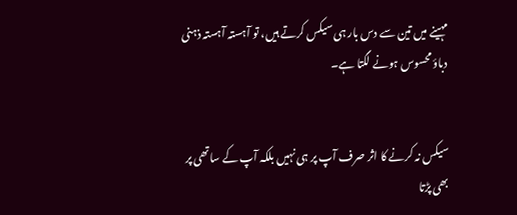مہینے میں تین سے دس بار ہی سیکس کرتے ہیں، تو آہستہ آہستہ ذہنی دباؤ محسوس ہونے لگتا ہے۔


سیکس نہ کرنے کا اثر صرف آپ پر ہی نہیں بلکہ آپ کے ساتھی پر بھی پڑتا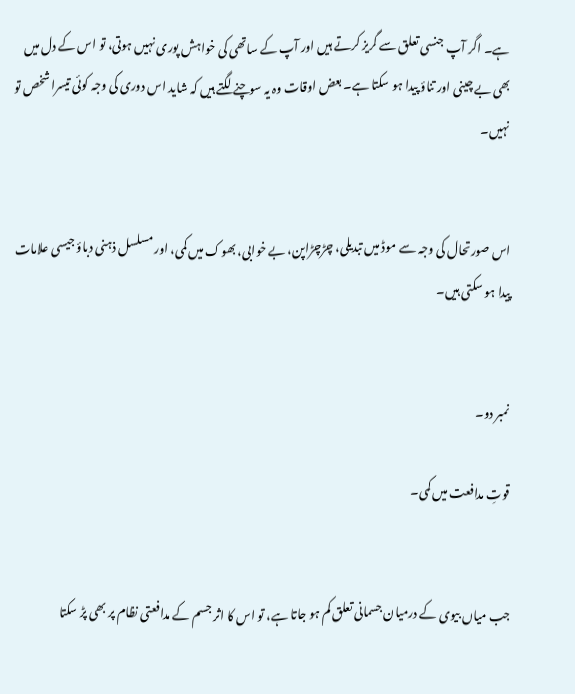ہے۔ اگر آپ جنسی تعلق سے گریز کرتے ہیں اور آپ کے ساتھی کی خواہش پوری نہیں ہوتی، تو اس کے دل میں بھی بے چینی اور تناؤ پیدا ہو سکتا ہے۔ بعض اوقات وہ یہ سوچنے لگتے ہیں کہ شاید اس دوری کی وجہ کوئی تیسرا شخص تو نہیں۔


اس صورتحال کی وجہ سے موڈ میں تبدیلی، چڑچڑاپن، بے خوابی، بھوک میں کمی، اور مسلسل ذہنی دباؤ جیسی علامات پیدا ہو سکتی ہیں۔


نمبر دو۔

قوتِ مدافعت میں کمی۔


جب میاں بیوی کے درمیان جسمانی تعلق کم ہو جاتا ہے، تو اس کا اثر جسم کے مدافعتی نظام پر بھی پڑ سکتا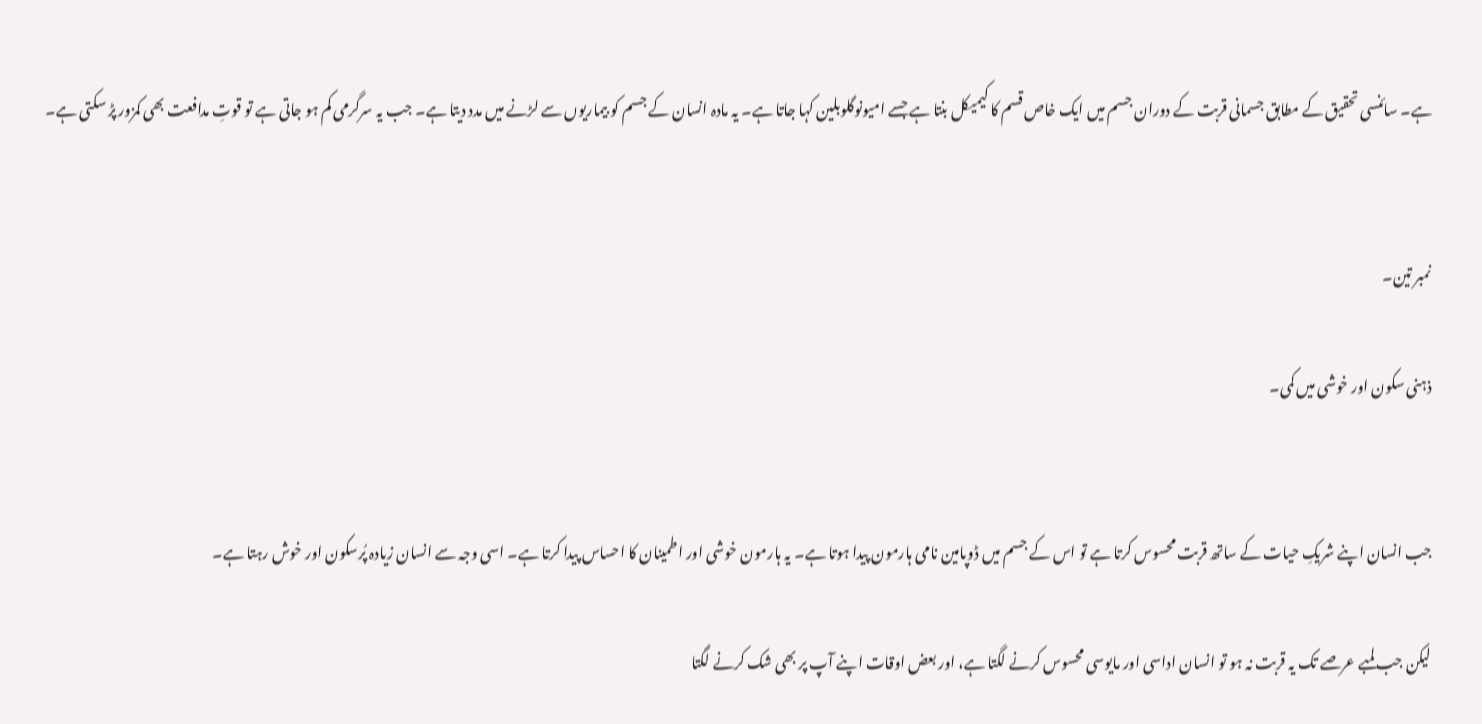ہے۔ سائنسی تحقیق کے مطابق جسمانی قربت کے دوران جسم میں ایک خاص قسم کا کیمیکل بنتا ہے جسے امیونوگلوبلین کہا جاتا ہے۔ یہ مادہ انسان کے جسم کو بیماریوں سے لڑنے میں مدد دیتا ہے۔ جب یہ سرگرمی کم ہو جاتی ہے تو قوتِ مدافعت بھی کمزور پڑ سکتی ہے۔


نمبر تین۔

ذہنی سکون اور خوشی میں کمی۔


جب انسان اپنے شریکِ حیات کے ساتھ قربت محسوس کرتا ہے تو اس کے جسم میں ڈوپامین نامی ہارمون پیدا ہوتا ہے۔ یہ ہارمون خوشی اور اطمینان کا احساس پیدا کرتا ہے۔ اسی وجہ سے انسان زیادہ پُرسکون اور خوش رہتا ہے۔

لیکن جب لمبے عرصے تک یہ قربت نہ ہو تو انسان اداسی اور مایوسی محسوس کرنے لگتا ہے، اور بعض اوقات اپنے آپ پر بھی شک کرنے لگتا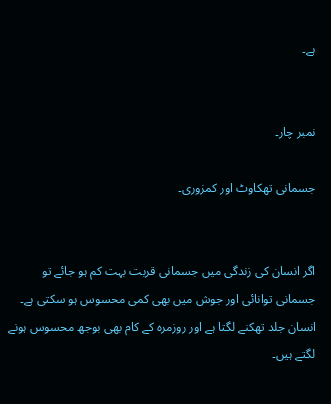ہے۔


نمبر چار۔

جسمانی تھکاوٹ اور کمزوری۔


اگر انسان کی زندگی میں جسمانی قربت بہت کم ہو جائے تو جسمانی توانائی اور جوش میں بھی کمی محسوس ہو سکتی ہے۔ انسان جلد تھکنے لگتا ہے اور روزمرہ کے کام بھی بوجھ محسوس ہونے لگتے ہیں۔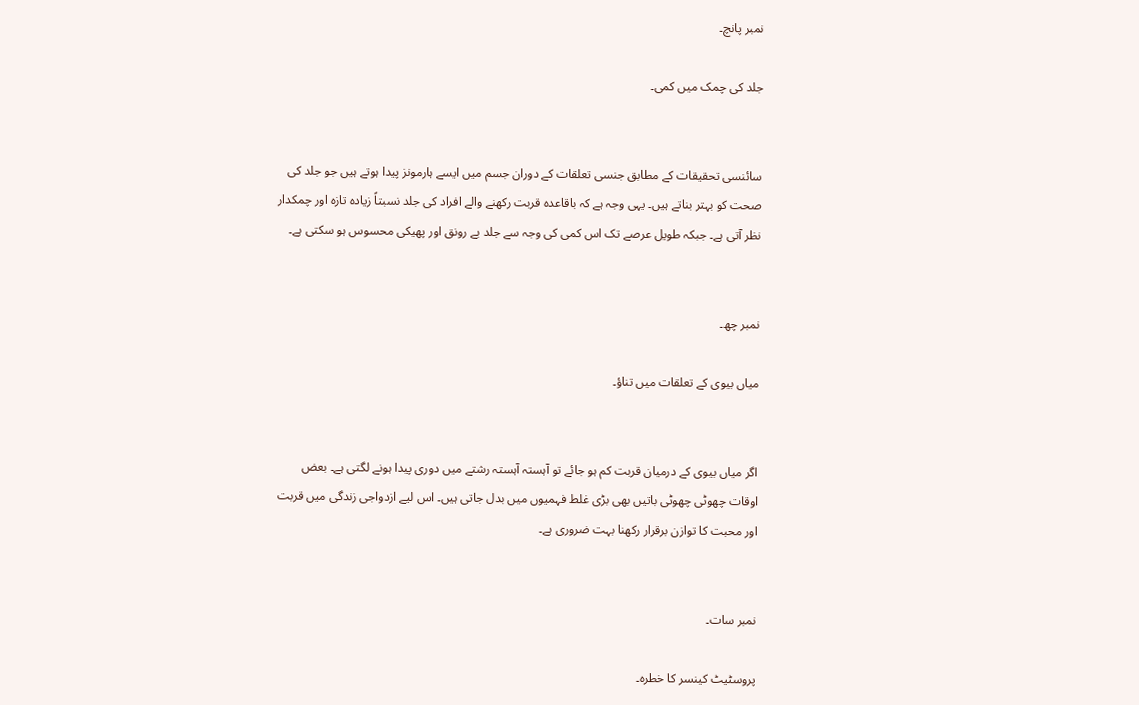نمبر پانچ۔

جلد کی چمک میں کمی۔


سائنسی تحقیقات کے مطابق جنسی تعلقات کے دوران جسم میں ایسے ہارمونز پیدا ہوتے ہیں جو جلد کی صحت کو بہتر بناتے ہیں۔ یہی وجہ ہے کہ باقاعدہ قربت رکھنے والے افراد کی جلد نسبتاً زیادہ تازہ اور چمکدار نظر آتی ہے۔ جبکہ طویل عرصے تک اس کمی کی وجہ سے جلد بے رونق اور پھیکی محسوس ہو سکتی ہے۔


نمبر چھ۔

میاں بیوی کے تعلقات میں تناؤ۔


اگر میاں بیوی کے درمیان قربت کم ہو جائے تو آہستہ آہستہ رشتے میں دوری پیدا ہونے لگتی ہے۔ بعض اوقات چھوٹی چھوٹی باتیں بھی بڑی غلط فہمیوں میں بدل جاتی ہیں۔ اس لیے ازدواجی زندگی میں قربت اور محبت کا توازن برقرار رکھنا بہت ضروری ہے۔


نمبر سات۔

پروسٹیٹ کینسر کا خطرہ۔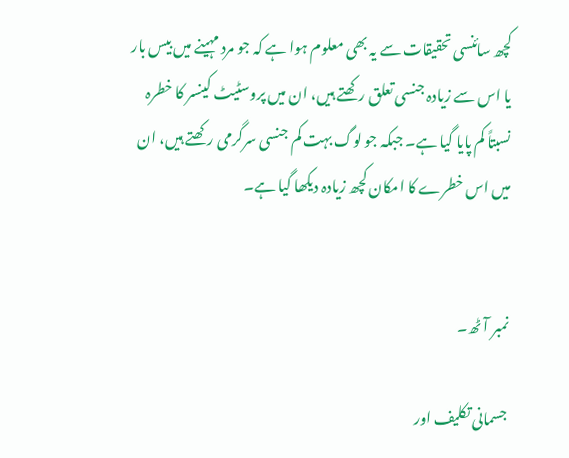کچھ سائنسی تحقیقات سے یہ بھی معلوم ہوا ہے کہ جو مرد مہینے میں بیس بار یا اس سے زیادہ جنسی تعلق رکھتے ہیں، ان میں پروسٹیٹ کینسر کا خطرہ نسبتاً کم پایا گیا ہے۔ جبکہ جو لوگ بہت کم جنسی سرگرمی رکھتے ہیں، ان میں اس خطرے کا امکان کچھ زیادہ دیکھا گیا ہے۔


نمبر آٹھ۔

جسمانی تکلیف اور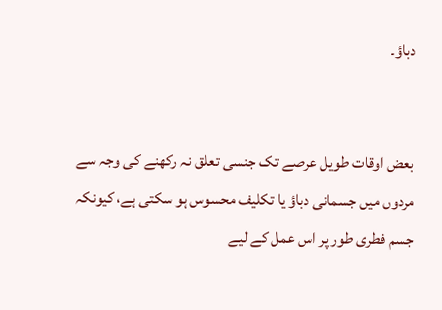دباؤ۔


بعض اوقات طویل عرصے تک جنسی تعلق نہ رکھنے کی وجہ سے مردوں میں جسمانی دباؤ یا تکلیف محسوس ہو سکتی ہے، کیونکہ جسم فطری طور پر اس عمل کے لیے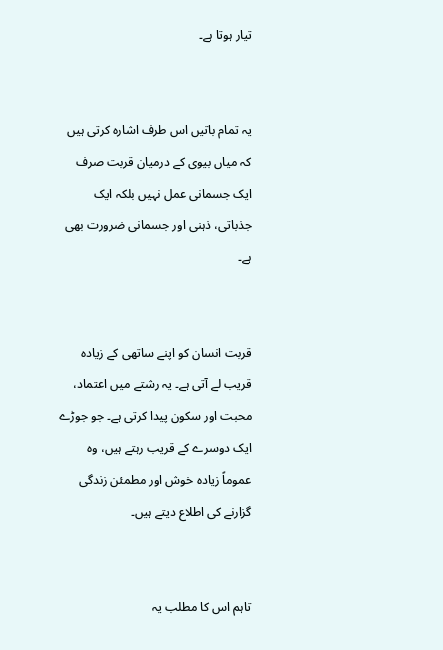تیار ہوتا ہے۔


یہ تمام باتیں اس طرف اشارہ کرتی ہیں کہ میاں بیوی کے درمیان قربت صرف ایک جسمانی عمل نہیں بلکہ ایک جذباتی، ذہنی اور جسمانی ضرورت بھی ہے۔


قربت انسان کو اپنے ساتھی کے زیادہ قریب لے آتی ہے۔ یہ رشتے میں اعتماد، محبت اور سکون پیدا کرتی ہے۔ جو جوڑے ایک دوسرے کے قریب رہتے ہیں، وہ عموماً زیادہ خوش اور مطمئن زندگی گزارنے کی اطلاع دیتے ہیں۔


تاہم اس کا مطلب یہ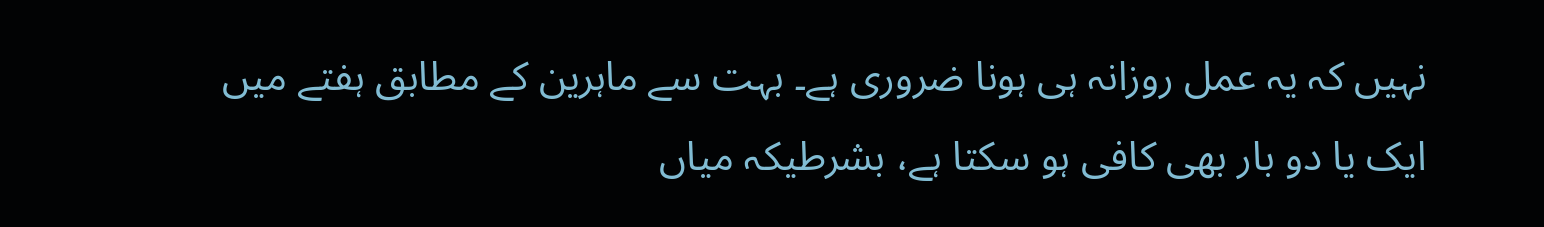نہیں کہ یہ عمل روزانہ ہی ہونا ضروری ہے۔ بہت سے ماہرین کے مطابق ہفتے میں ایک یا دو بار بھی کافی ہو سکتا ہے، بشرطیکہ میاں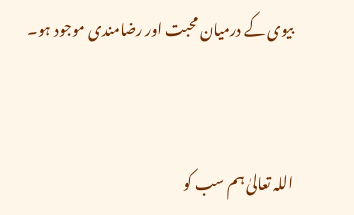بیوی کے درمیان محبت اور رضامندی موجود ہو۔


اللہ تعالیٰ ہم سب کو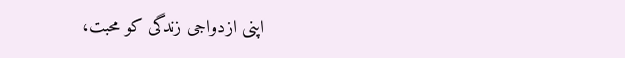اپنی ازدواجی زندگی کو محبت،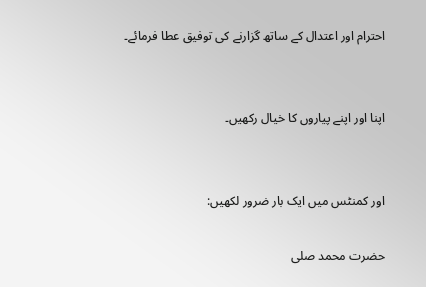احترام اور اعتدال کے ساتھ گزارنے کی توفیق عطا فرمائے۔


اپنا اور اپنے پیاروں کا خیال رکھیں۔


اور کمنٹس میں ایک بار ضرور لکھیں:

حضرت محمد صلى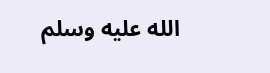الله عليه وسلم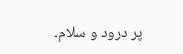پر درود و سلام۔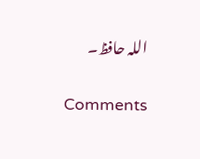اللہ حافظ۔

Comments